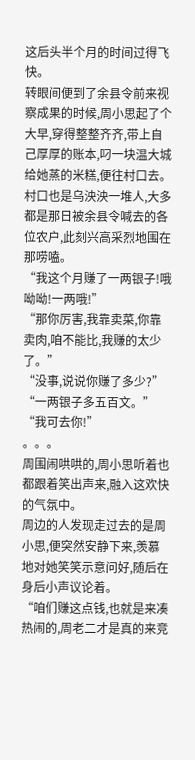这后头半个月的时间过得飞快。
转眼间便到了余县令前来视察成果的时候,周小思起了个大早,穿得整整齐齐,带上自己厚厚的账本,叼一块温大城给她蒸的米糕,便往村口去。
村口也是乌泱泱一堆人,大多都是那日被余县令喊去的各位农户,此刻兴高采烈地围在那唠嗑。
“我这个月赚了一两银子!哦呦呦!一两哦!”
“那你厉害,我靠卖菜,你靠卖肉,咱不能比,我赚的太少了。”
“没事,说说你赚了多少?”
“一两银子多五百文。”
“我可去你!”
。。。
周围闹哄哄的,周小思听着也都跟着笑出声来,融入这欢快的气氛中。
周边的人发现走过去的是周小思,便突然安静下来,羡慕地对她笑笑示意问好,随后在身后小声议论着。
“咱们赚这点钱,也就是来凑热闹的,周老二才是真的来竞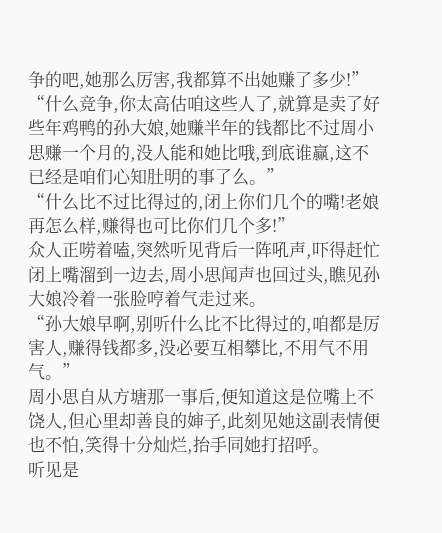争的吧,她那么厉害,我都算不出她赚了多少!”
“什么竞争,你太高估咱这些人了,就算是卖了好些年鸡鸭的孙大娘,她赚半年的钱都比不过周小思赚一个月的,没人能和她比哦,到底谁赢,这不已经是咱们心知肚明的事了么。”
“什么比不过比得过的,闭上你们几个的嘴!老娘再怎么样,赚得也可比你们几个多!”
众人正唠着嗑,突然听见背后一阵吼声,吓得赶忙闭上嘴溜到一边去,周小思闻声也回过头,瞧见孙大娘冷着一张脸哼着气走过来。
“孙大娘早啊,别听什么比不比得过的,咱都是厉害人,赚得钱都多,没必要互相攀比,不用气不用气。”
周小思自从方塘那一事后,便知道这是位嘴上不饶人,但心里却善良的婶子,此刻见她这副表情便也不怕,笑得十分灿烂,抬手同她打招呼。
听见是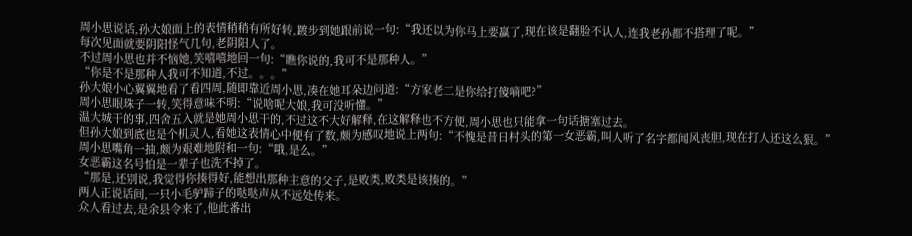周小思说话,孙大娘面上的表情稍稍有所好转,踱步到她跟前说一句:“我还以为你马上要赢了,现在该是翻脸不认人,连我老孙都不搭理了呢。”
每次见面就要阴阳怪气几句,老阴阳人了。
不过周小思也并不恼她,笑嘻嘻地回一句:“瞧你说的,我可不是那种人。”
“你是不是那种人我可不知道,不过。。。”
孙大娘小心翼翼地看了看四周,随即靠近周小思,凑在她耳朵边问道:“方家老二是你给打傻嘀吧?”
周小思眼珠子一转,笑得意味不明:“说啥呢大娘,我可没听懂。”
温大城干的事,四舍五入就是她周小思干的,不过这不大好解释,在这解释也不方便,周小思也只能拿一句话搪塞过去。
但孙大娘到底也是个机灵人,看她这表情心中便有了数,颇为感叹地说上两句:“不愧是昔日村头的第一女恶霸,叫人听了名字都闻风丧胆,现在打人还这么狠。”
周小思嘴角一抽,颇为艰难地附和一句:“哦,是么。”
女恶霸这名号怕是一辈子也洗不掉了。
“那是,还别说,我觉得你揍得好,能想出那种主意的父子,是败类,败类是该揍的。”
两人正说话间,一只小毛驴蹄子的哒哒声从不远处传来。
众人看过去,是余县令来了,他此番出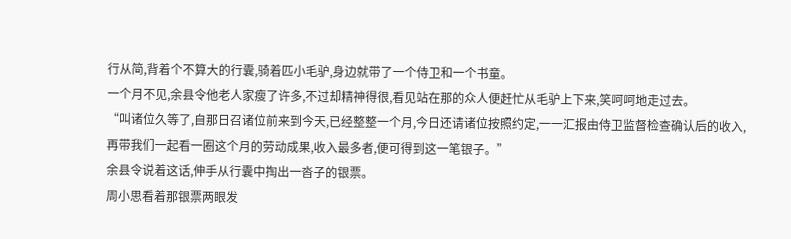行从简,背着个不算大的行囊,骑着匹小毛驴,身边就带了一个侍卫和一个书童。
一个月不见,余县令他老人家瘦了许多,不过却精神得很,看见站在那的众人便赶忙从毛驴上下来,笑呵呵地走过去。
“叫诸位久等了,自那日召诸位前来到今天,已经整整一个月,今日还请诸位按照约定,一一汇报由侍卫监督检查确认后的收入,再带我们一起看一圈这个月的劳动成果,收入最多者,便可得到这一笔银子。”
余县令说着这话,伸手从行囊中掏出一沓子的银票。
周小思看着那银票两眼发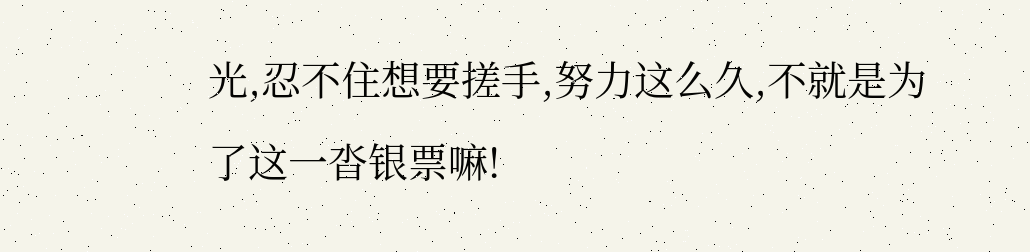光,忍不住想要搓手,努力这么久,不就是为了这一沓银票嘛!